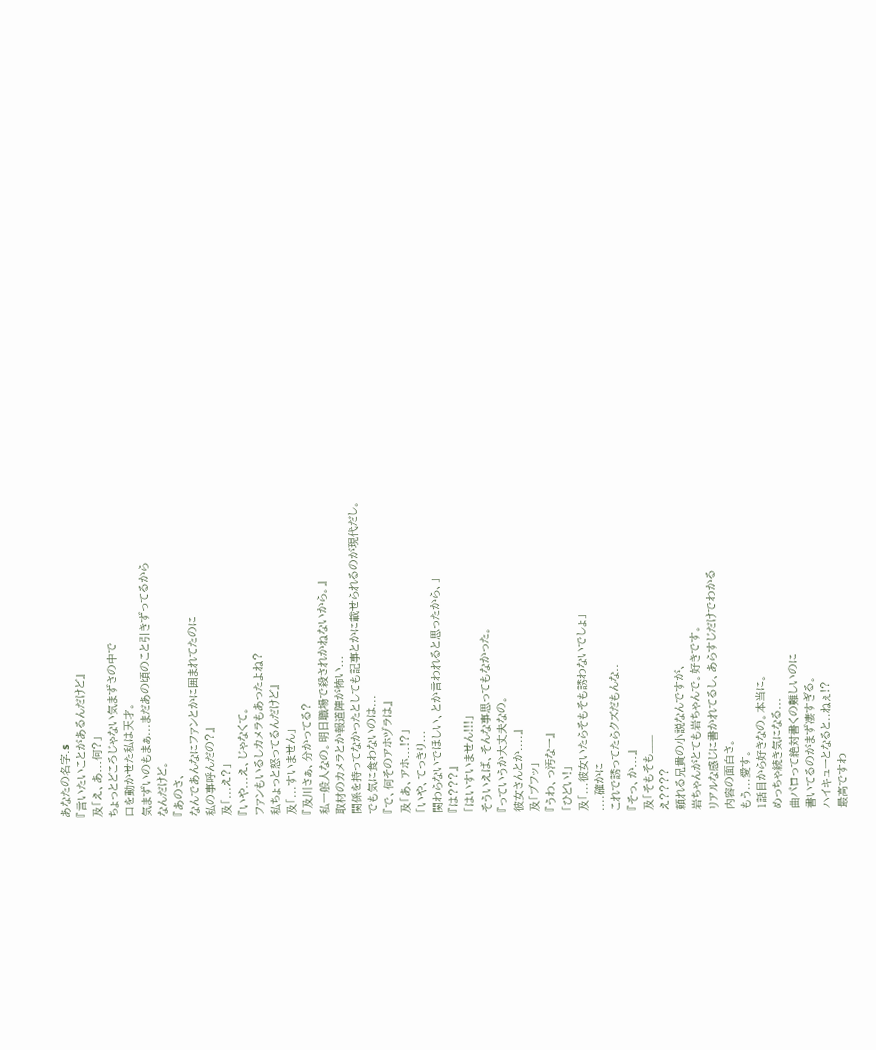あなたの名字.s
『言いたいことがあるんだけど』
及「え、あ...何?」
ちょっとどころじゃない気まずさの中で
口を動かせた私は天才。
気まずいのもまぁ...まだあの頃のこと引きずってるから
なんだけど。
『あのさ、
なんであんなにファンとかに囲まれてたのに
私の事呼んだの?』
及「...え?」
『いや...え、じゃなくて。
ファンもいるしカメラもあったよね?
私ちょっと怒ってるんだけど』
及「...すいません」
『及川さぁ、分かってる?
私一般人なの。明日職場で殺されかねないから。』
取材のカメラとか報道陣が怖い...
関係を持ってなかったとしても記事とかに載せられるのが現代だし。
でも気に食わないのは...
『で、何そのアホヅラは』
及「あ、アホ...!?」
「いや、てっきり...
関わらないでほしい、とか言われると思ったから、」
『は???』
「はいすいません!!!」
そういえば、そんな事思ってもなかった。
『っていうか大丈夫なの。
彼女さんとか....』
及「ブフッ」
『うわ、っ汚なー』
「ひどい!」
及「...彼女いたらそもそも誘わないでしょ」
....確かに
これで誘ってたらクズだもんな..
『そっ、か...』
及「そもそも___
え????
頼れる兄貴の小説なんですが、
岩ちゃんがとても岩ちゃんで。好きです。
リアルな感じに書かれてるし、あらすじだけでわかる
内容の面白さ。
もう...愛す。
1話目から好きなの。本当に。
めっちゃ続き気になる...
曲パロって絶対書くの難しいのに
書いてるのがまず凄すぎる。
ハイキューとなると..ねぇ!?
最高ですわ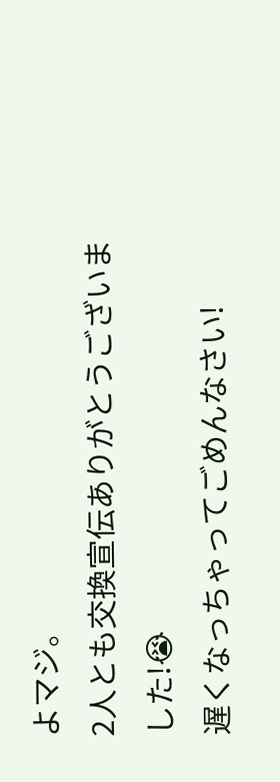よマジ。
2人とも交換宣伝ありがとうございました!😭
遅くなっちゃってごめんなさい!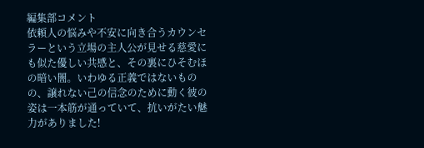編集部コメント
依頼人の悩みや不安に向き合うカウンセラーという立場の主人公が見せる慈愛にも似た優しい共感と、その裏にひそむほの暗い闇。いわゆる正義ではないものの、譲れない己の信念のために動く彼の姿は一本筋が通っていて、抗いがたい魅力がありました!